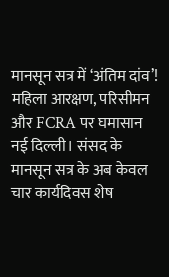मानसून सत्र में ‘अंतिम दांव’! महिला आरक्षण, परिसीमन और FCRA पर घमासान
नई दिल्ली। संसद के मानसून सत्र के अब केवल चार कार्यदिवस शेष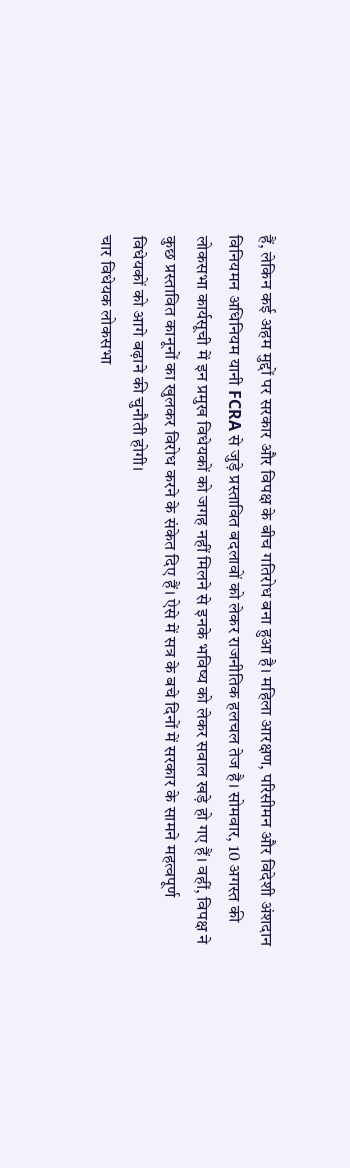हैं, लेकिन कई अहम मुद्दों पर सरकार और विपक्ष के बीच गतिरोध बना हुआ है। महिला आरक्षण, परिसीमन और विदेशी अंशदान विनियमन अधिनियम यानी FCRA से जुड़े प्रस्तावित बदलावों को लेकर राजनीतिक हलचल तेज है। सोमवार, 10 अगस्त की लोकसभा कार्यसूची में इन प्रमुख विधेयकों को जगह नहीं मिलने से इनके भविष्य को लेकर सवाल खड़े हो गए हैं। वहीं, विपक्ष ने कुछ प्रस्तावित कानूनों का खुलकर विरोध करने के संकेत दिए हैं। ऐसे में सत्र के बचे दिनों में सरकार के सामने महत्वपूर्ण विधेयकों को आगे बढ़ाने की चुनौती होगी।
चार विधेयक लोकसभा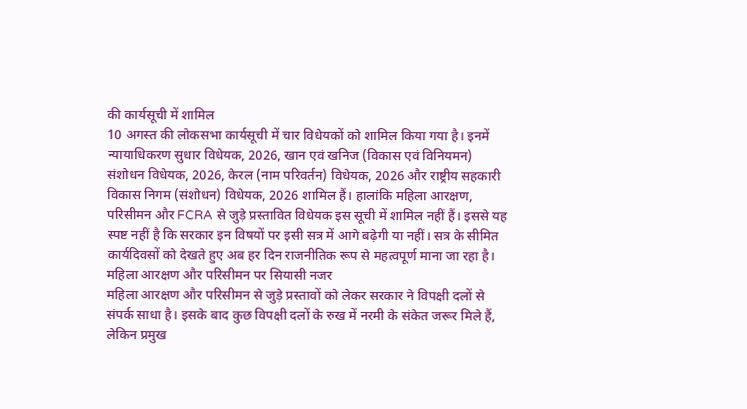की कार्यसूची में शामिल
10 अगस्त की लोकसभा कार्यसूची में चार विधेयकों को शामिल किया गया है। इनमें न्यायाधिकरण सुधार विधेयक, 2026, खान एवं खनिज (विकास एवं विनियमन) संशोधन विधेयक, 2026, केरल (नाम परिवर्तन) विधेयक, 2026 और राष्ट्रीय सहकारी विकास निगम (संशोधन) विधेयक, 2026 शामिल हैं। हालांकि महिला आरक्षण, परिसीमन और FCRA से जुड़े प्रस्तावित विधेयक इस सूची में शामिल नहीं हैं। इससे यह स्पष्ट नहीं है कि सरकार इन विषयों पर इसी सत्र में आगे बढ़ेगी या नहीं। सत्र के सीमित कार्यदिवसों को देखते हुए अब हर दिन राजनीतिक रूप से महत्वपूर्ण माना जा रहा है।
महिला आरक्षण और परिसीमन पर सियासी नजर
महिला आरक्षण और परिसीमन से जुड़े प्रस्तावों को लेकर सरकार ने विपक्षी दलों से संपर्क साधा है। इसके बाद कुछ विपक्षी दलों के रुख में नरमी के संकेत जरूर मिले हैं, लेकिन प्रमुख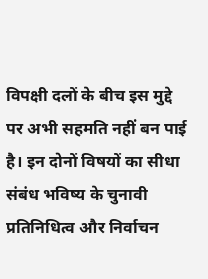विपक्षी दलों के बीच इस मुद्दे पर अभी सहमति नहीं बन पाई है। इन दोनों विषयों का सीधा संबंध भविष्य के चुनावी प्रतिनिधित्व और निर्वाचन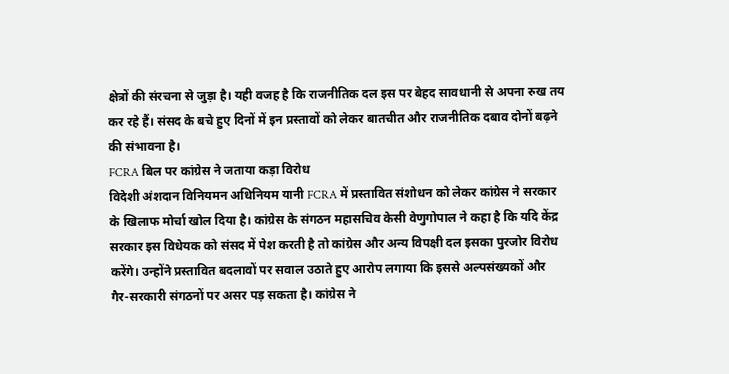क्षेत्रों की संरचना से जुड़ा है। यही वजह है कि राजनीतिक दल इस पर बेहद सावधानी से अपना रुख तय कर रहे हैं। संसद के बचे हुए दिनों में इन प्रस्तावों को लेकर बातचीत और राजनीतिक दबाव दोनों बढ़ने की संभावना है।
FCRA बिल पर कांग्रेस ने जताया कड़ा विरोध
विदेशी अंशदान विनियमन अधिनियम यानी FCRA में प्रस्तावित संशोधन को लेकर कांग्रेस ने सरकार के खिलाफ मोर्चा खोल दिया है। कांग्रेस के संगठन महासचिव केसी वेणुगोपाल ने कहा है कि यदि केंद्र सरकार इस विधेयक को संसद में पेश करती है तो कांग्रेस और अन्य विपक्षी दल इसका पुरजोर विरोध करेंगे। उन्होंने प्रस्तावित बदलावों पर सवाल उठाते हुए आरोप लगाया कि इससे अल्पसंख्यकों और गैर-सरकारी संगठनों पर असर पड़ सकता है। कांग्रेस ने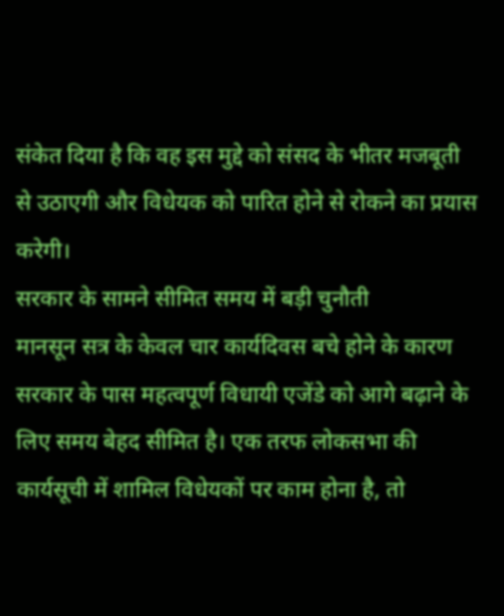संकेत दिया है कि वह इस मुद्दे को संसद के भीतर मजबूती से उठाएगी और विधेयक को पारित होने से रोकने का प्रयास करेगी।
सरकार के सामने सीमित समय में बड़ी चुनौती
मानसून सत्र के केवल चार कार्यदिवस बचे होने के कारण सरकार के पास महत्वपूर्ण विधायी एजेंडे को आगे बढ़ाने के लिए समय बेहद सीमित है। एक तरफ लोकसभा की कार्यसूची में शामिल विधेयकों पर काम होना है, तो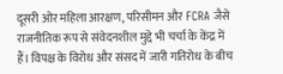दूसरी ओर महिला आरक्षण, परिसीमन और FCRA जैसे राजनीतिक रूप से संवेदनशील मुद्दे भी चर्चा के केंद्र में हैं। विपक्ष के विरोध और संसद में जारी गतिरोध के बीच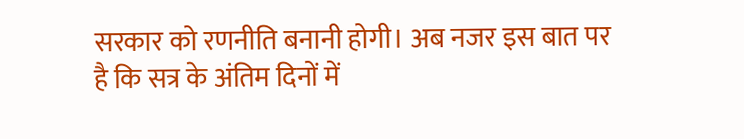सरकार को रणनीति बनानी होगी। अब नजर इस बात पर है कि सत्र के अंतिम दिनों में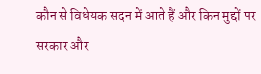कौन से विधेयक सदन में आते हैं और किन मुद्दों पर सरकार और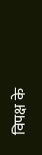विपक्ष के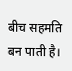बीच सहमति बन पाती है।